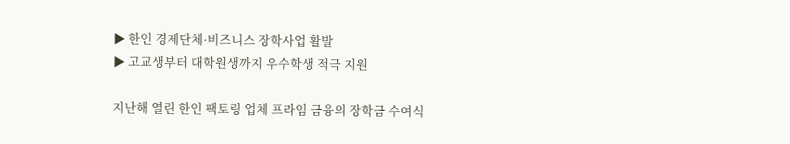▶ 한인 경제단체·비즈니스 장학사업 활발
▶ 고교생부터 대학원생까지 우수학생 적극 지원

지난해 열린 한인 팩토링 업체 프라임 금융의 장학금 수여식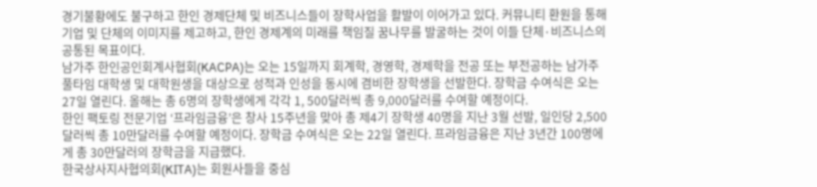경기불황에도 불구하고 한인 경제단체 및 비즈니스들이 장학사업을 활발이 이어가고 있다. 커뮤니티 환원을 통해 기업 및 단체의 이미지를 제고하고, 한인 경제계의 미래를 책임질 꿈나무를 발굴하는 것이 이들 단체·비즈니스의 공통된 목표이다.
남가주 한인공인회계사협회(KACPA)는 오는 15일까지 회계학, 경영학, 경제학을 전공 또는 부전공하는 남가주 풀타임 대학생 및 대학원생을 대상으로 성적과 인성을 동시에 겸비한 장학생을 선발한다. 장학금 수여식은 오는 27일 열린다. 올해는 총 6명의 장학생에게 각각 1, 500달러씩 총 9,000달러를 수여할 예정이다.
한인 팩토링 전문기업 ‘프라임금융’은 창사 15주년을 맞아 총 제4기 장학생 40명을 지난 3월 선발, 일인당 2,500달러씩 총 10만달러를 수여할 예정이다. 장학금 수여식은 오는 22일 열린다. 프라임금융은 지난 3년간 100명에게 총 30만달러의 장학금을 지급했다.
한국상사지사협의회(KITA)는 회원사들을 중심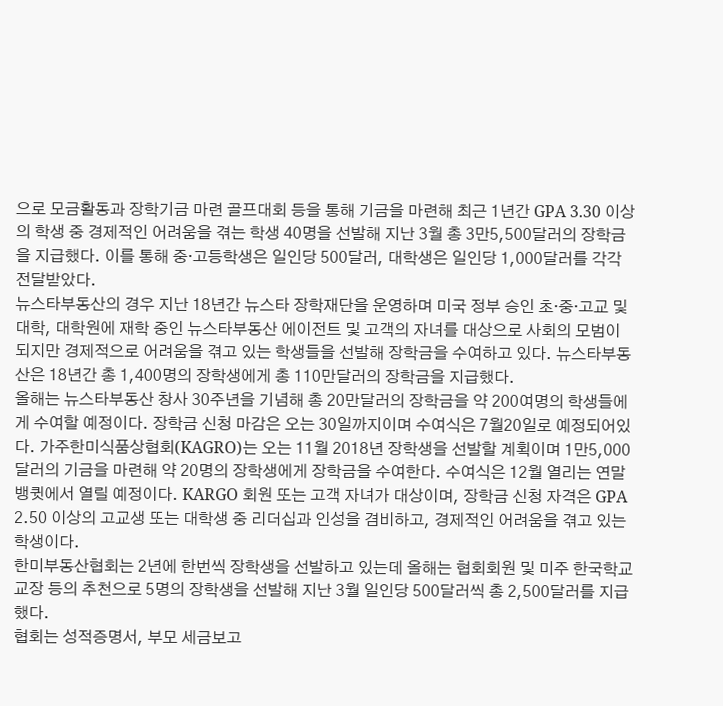으로 모금활동과 장학기금 마련 골프대회 등을 통해 기금을 마련해 최근 1년간 GPA 3.30 이상의 학생 중 경제적인 어려움을 겪는 학생 40명을 선발해 지난 3월 총 3만5,500달러의 장학금을 지급했다. 이를 통해 중·고등학생은 일인당 500달러, 대학생은 일인당 1,000달러를 각각 전달받았다.
뉴스타부동산의 경우 지난 18년간 뉴스타 장학재단을 운영하며 미국 정부 승인 초·중·고교 및 대학, 대학원에 재학 중인 뉴스타부동산 에이전트 및 고객의 자녀를 대상으로 사회의 모범이 되지만 경제적으로 어려움을 겪고 있는 학생들을 선발해 장학금을 수여하고 있다. 뉴스타부동산은 18년간 총 1,400명의 장학생에게 총 110만달러의 장학금을 지급했다.
올해는 뉴스타부동산 창사 30주년을 기념해 총 20만달러의 장학금을 약 200여명의 학생들에게 수여할 예정이다. 장학금 신청 마감은 오는 30일까지이며 수여식은 7월20일로 예정되어있다. 가주한미식품상협회(KAGRO)는 오는 11월 2018년 장학생을 선발할 계획이며 1만5,000달러의 기금을 마련해 약 20명의 장학생에게 장학금을 수여한다. 수여식은 12월 열리는 연말 뱅큇에서 열릴 예정이다. KARGO 회원 또는 고객 자녀가 대상이며, 장학금 신청 자격은 GPA 2.50 이상의 고교생 또는 대학생 중 리더십과 인성을 겸비하고, 경제적인 어려움을 겪고 있는 학생이다.
한미부동산협회는 2년에 한번씩 장학생을 선발하고 있는데 올해는 협회회원 및 미주 한국학교 교장 등의 추천으로 5명의 장학생을 선발해 지난 3월 일인당 500달러씩 총 2,500달러를 지급했다.
협회는 성적증명서, 부모 세금보고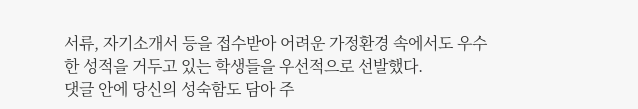서류, 자기소개서 등을 접수받아 어려운 가정환경 속에서도 우수한 성적을 거두고 있는 학생들을 우선적으로 선발했다.
댓글 안에 당신의 성숙함도 담아 주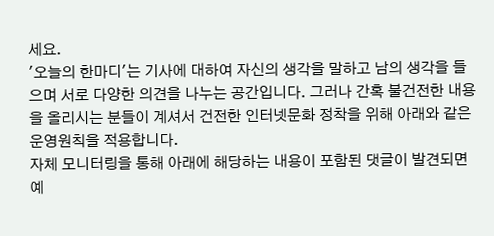세요.
'오늘의 한마디'는 기사에 대하여 자신의 생각을 말하고 남의 생각을 들으며 서로 다양한 의견을 나누는 공간입니다. 그러나 간혹 불건전한 내용을 올리시는 분들이 계셔서 건전한 인터넷문화 정착을 위해 아래와 같은 운영원칙을 적용합니다.
자체 모니터링을 통해 아래에 해당하는 내용이 포함된 댓글이 발견되면 예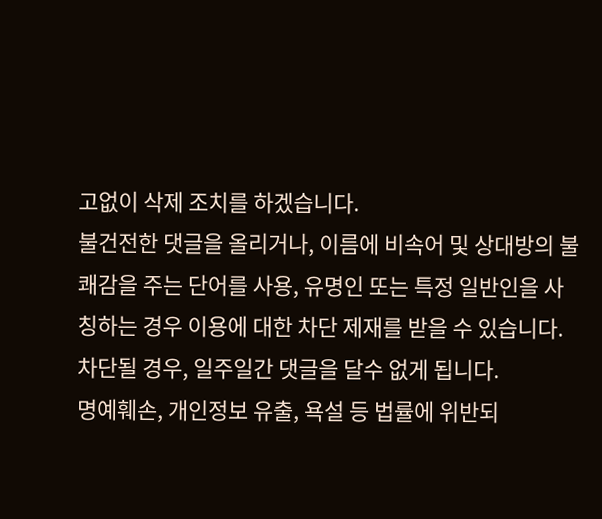고없이 삭제 조치를 하겠습니다.
불건전한 댓글을 올리거나, 이름에 비속어 및 상대방의 불쾌감을 주는 단어를 사용, 유명인 또는 특정 일반인을 사칭하는 경우 이용에 대한 차단 제재를 받을 수 있습니다. 차단될 경우, 일주일간 댓글을 달수 없게 됩니다.
명예훼손, 개인정보 유출, 욕설 등 법률에 위반되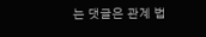는 댓글은 관계 법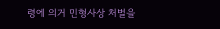령에 의거 민형사상 처벌을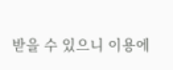받을 수 있으니 이용에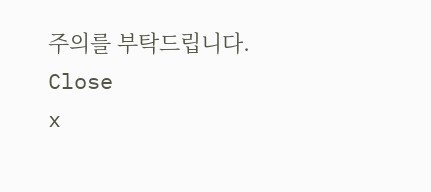주의를 부탁드립니다.
Close
x